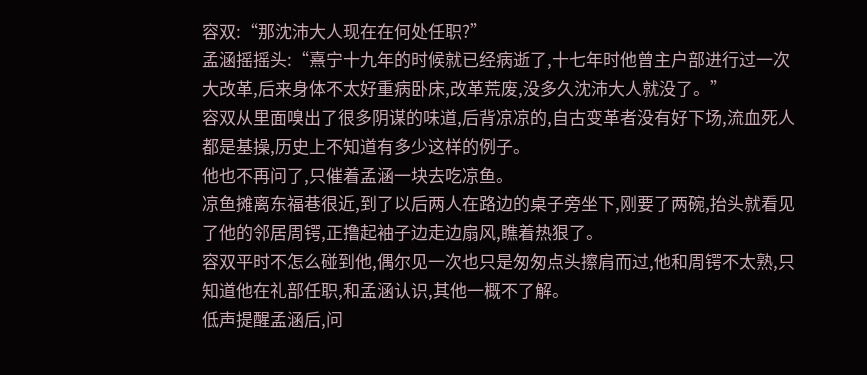容双:“那沈沛大人现在在何处任职?”
孟涵摇摇头:“熹宁十九年的时候就已经病逝了,十七年时他曾主户部进行过一次大改革,后来身体不太好重病卧床,改革荒废,没多久沈沛大人就没了。”
容双从里面嗅出了很多阴谋的味道,后背凉凉的,自古变革者没有好下场,流血死人都是基操,历史上不知道有多少这样的例子。
他也不再问了,只催着孟涵一块去吃凉鱼。
凉鱼摊离东福巷很近,到了以后两人在路边的桌子旁坐下,刚要了两碗,抬头就看见了他的邻居周锷,正撸起袖子边走边扇风,瞧着热狠了。
容双平时不怎么碰到他,偶尔见一次也只是匆匆点头擦肩而过,他和周锷不太熟,只知道他在礼部任职,和孟涵认识,其他一概不了解。
低声提醒孟涵后,问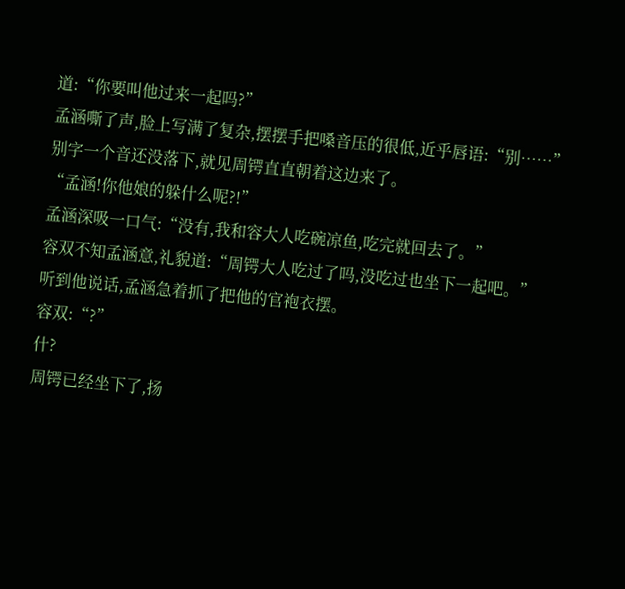道:“你要叫他过来一起吗?”
孟涵嘶了声,脸上写满了复杂,摆摆手把嗓音压的很低,近乎唇语:“别……”
别字一个音还没落下,就见周锷直直朝着这边来了。
“孟涵!你他娘的躲什么呢?!”
孟涵深吸一口气:“没有,我和容大人吃碗凉鱼,吃完就回去了。”
容双不知孟涵意,礼貌道:“周锷大人吃过了吗,没吃过也坐下一起吧。”
听到他说话,孟涵急着抓了把他的官袍衣摆。
容双:“?”
什?
周锷已经坐下了,扬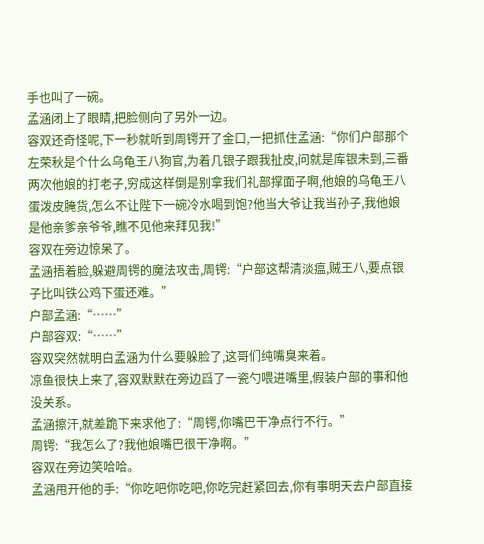手也叫了一碗。
孟涵闭上了眼睛,把脸侧向了另外一边。
容双还奇怪呢,下一秒就听到周锷开了金口,一把抓住孟涵:“你们户部那个左荣秋是个什么乌龟王八狗官,为着几银子跟我扯皮,问就是库银未到,三番两次他娘的打老子,穷成这样倒是别拿我们礼部撑面子啊,他娘的乌龟王八蛋泼皮腌货,怎么不让陛下一碗冷水喝到饱?他当大爷让我当孙子,我他娘是他亲爹亲爷爷,瞧不见他来拜见我!”
容双在旁边惊呆了。
孟涵捂着脸,躲避周锷的魔法攻击,周锷:“户部这帮清淡瘟,贼王八,要点银子比叫铁公鸡下蛋还难。”
户部孟涵:“……”
户部容双:“……”
容双突然就明白孟涵为什么要躲脸了,这哥们纯嘴臭来着。
凉鱼很快上来了,容双默默在旁边舀了一瓷勺喂进嘴里,假装户部的事和他没关系。
孟涵擦汗,就差跪下来求他了:“周锷,你嘴巴干净点行不行。”
周锷:“我怎么了?我他娘嘴巴很干净啊。”
容双在旁边笑哈哈。
孟涵甩开他的手:“你吃吧你吃吧,你吃完赶紧回去,你有事明天去户部直接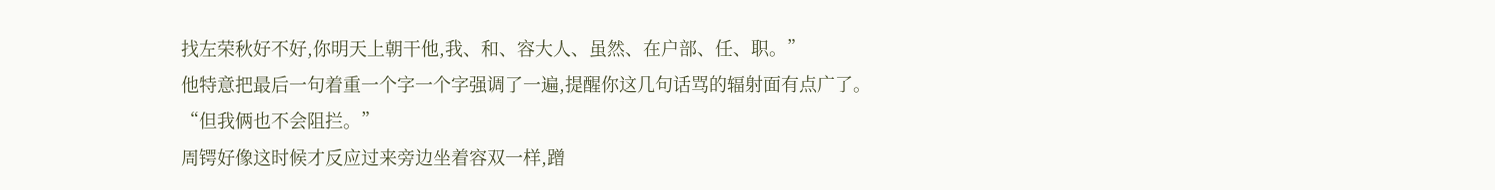找左荣秋好不好,你明天上朝干他,我、和、容大人、虽然、在户部、任、职。”
他特意把最后一句着重一个字一个字强调了一遍,提醒你这几句话骂的辐射面有点广了。
“但我俩也不会阻拦。”
周锷好像这时候才反应过来旁边坐着容双一样,蹭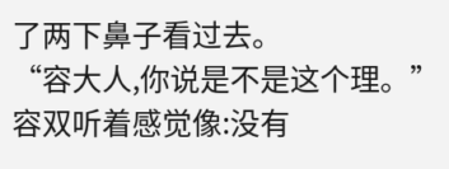了两下鼻子看过去。
“容大人,你说是不是这个理。”
容双听着感觉像:没有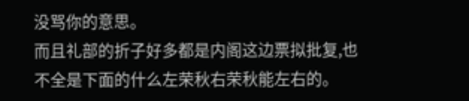没骂你的意思。
而且礼部的折子好多都是内阁这边票拟批复,也不全是下面的什么左荣秋右荣秋能左右的。